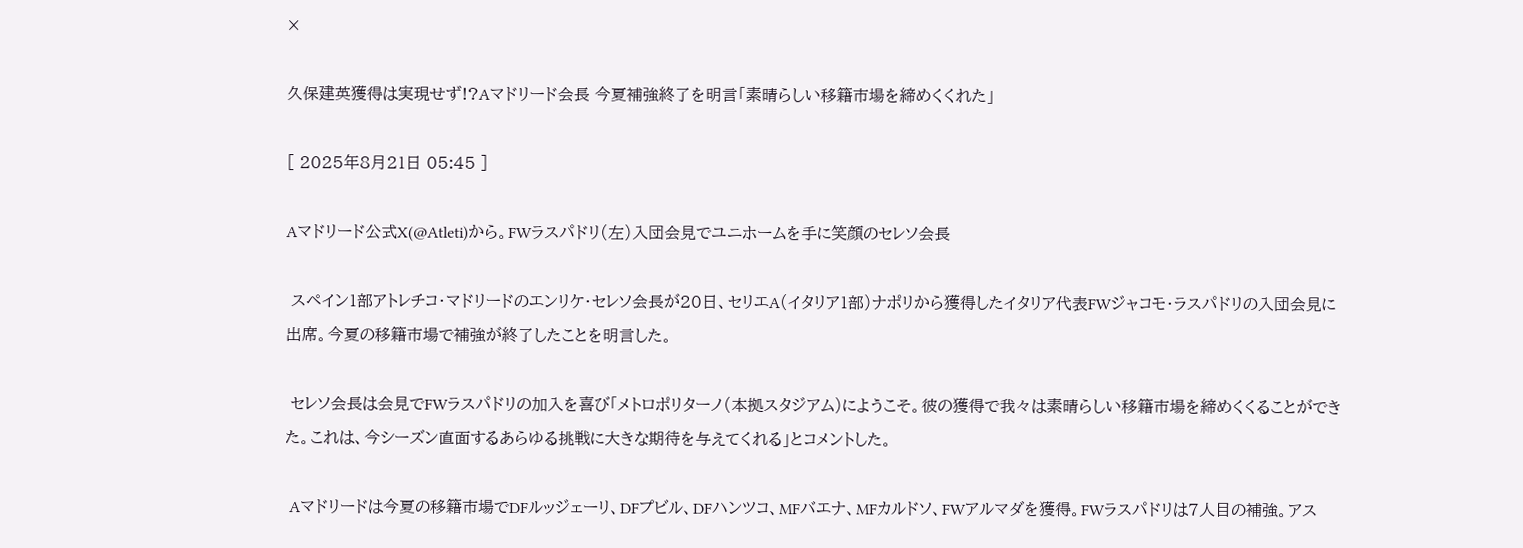×

久保建英獲得は実現せず!?Aマドリード会長 今夏補強終了を明言「素晴らしい移籍市場を締めくくれた」

[ 2025年8月21日 05:45 ]

Aマドリード公式X(@Atleti)から。FWラスパドリ(左)入団会見でユニホームを手に笑顔のセレソ会長

 スペイン1部アトレチコ・マドリードのエンリケ・セレソ会長が20日、セリエA(イタリア1部)ナポリから獲得したイタリア代表FWジャコモ・ラスパドリの入団会見に出席。今夏の移籍市場で補強が終了したことを明言した。

 セレソ会長は会見でFWラスパドリの加入を喜び「メトロポリターノ(本拠スタジアム)にようこそ。彼の獲得で我々は素晴らしい移籍市場を締めくくることができた。これは、今シーズン直面するあらゆる挑戦に大きな期待を与えてくれる」とコメントした。

 Aマドリードは今夏の移籍市場でDFルッジェーリ、DFプビル、DFハンツコ、MFバエナ、MFカルドソ、FWアルマダを獲得。FWラスパドリは7人目の補強。アス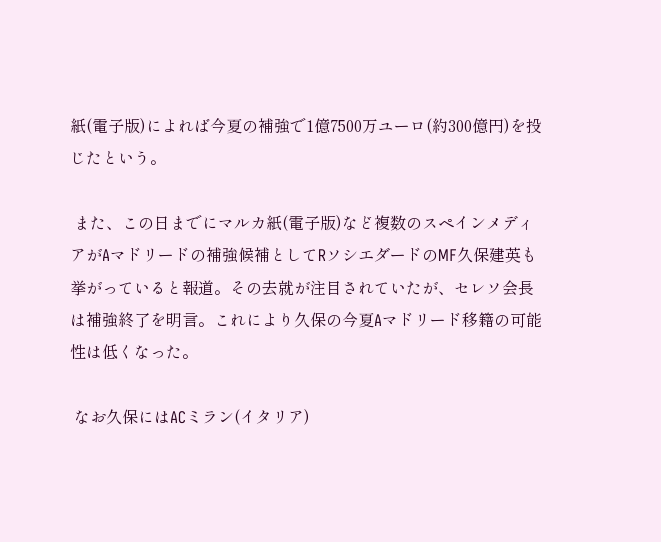紙(電子版)によれば今夏の補強で1億7500万ユーロ(約300億円)を投じたという。

 また、この日までにマルカ紙(電子版)など複数のスペインメディアがAマドリードの補強候補としてRソシエダードのMF久保建英も挙がっていると報道。その去就が注目されていたが、セレソ会長は補強終了を明言。これにより久保の今夏Aマドリード移籍の可能性は低くなった。

 なお久保にはACミラン(イタリア)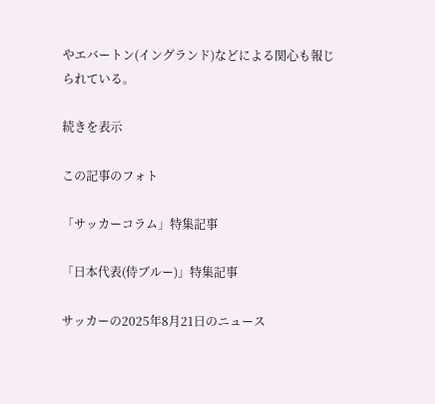やエバートン(イングランド)などによる関心も報じられている。

続きを表示

この記事のフォト

「サッカーコラム」特集記事

「日本代表(侍ブルー)」特集記事

サッカーの2025年8月21日のニュース